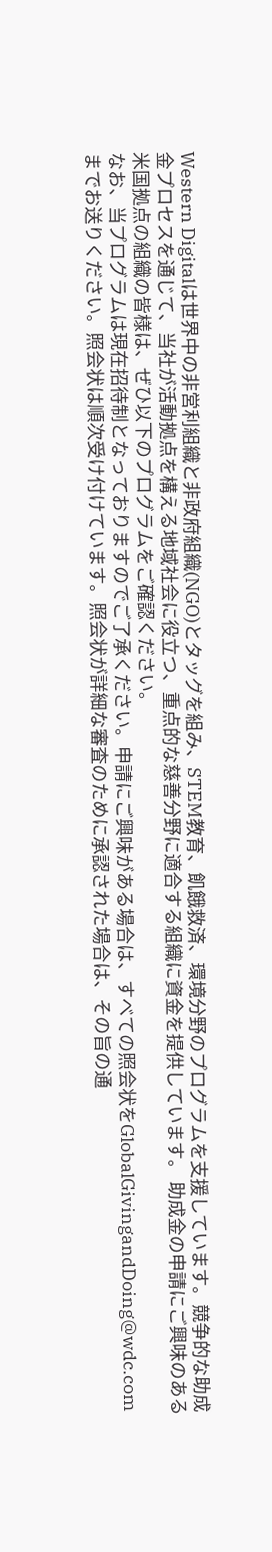Western Digitalは世界中の非営利組織と非政府組織(NGO)とタッグを組み、STEM教育、飢餓救済、環境分野のプログラムを支援しています。競争的な助成金プロセスを通じて、当社が活動拠点を構える地域社会に役立つ、重点的な慈善分野に適合する組織に資金を提供しています。 助成金の申請にご興味のある米国拠点の組織の皆様は、ぜひ以下のプログラムをご確認ください。
なお、当プログラムは現在招待制となっておりますのでご了承ください。申請にご興味がある場合は、すべての照会状をGlobalGivingandDoing@wdc.comまでお送りください。照会状は順次受け付けています。照会状が詳細な審査のために承認された場合は、その旨の通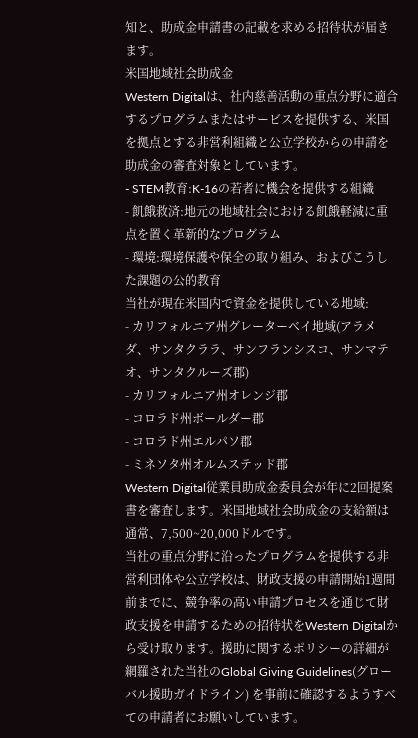知と、助成金申請書の記載を求める招待状が届きます。
米国地域社会助成金
Western Digitalは、社内慈善活動の重点分野に適合するプログラムまたはサービスを提供する、米国を拠点とする非営利組織と公立学校からの申請を助成金の審査対象としています。
- STEM教育:K-16の若者に機会を提供する組織
- 飢餓救済:地元の地域社会における飢餓軽減に重点を置く革新的なプログラム
- 環境:環境保護や保全の取り組み、およびこうした課題の公的教育
当社が現在米国内で資金を提供している地域:
- カリフォルニア州グレーターベイ地域(アラメダ、サンタクララ、サンフランシスコ、サンマテオ、サンタクルーズ郡)
- カリフォルニア州オレンジ郡
- コロラド州ボールダー郡
- コロラド州エルパソ郡
- ミネソタ州オルムステッド郡
Western Digital従業員助成金委員会が年に2回提案書を審査します。米国地域社会助成金の支給額は通常、7,500~20,000ドルです。
当社の重点分野に沿ったプログラムを提供する非営利団体や公立学校は、財政支援の申請開始1週間前までに、競争率の高い申請プロセスを通じて財政支援を申請するための招待状をWestern Digitalから受け取ります。援助に関するポリシーの詳細が網羅された当社のGlobal Giving Guidelines(グローバル援助ガイドライン) を事前に確認するようすべての申請者にお願いしています。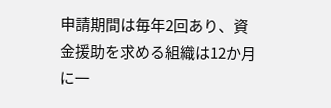申請期間は毎年2回あり、資金援助を求める組織は12か月に一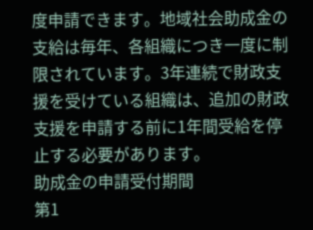度申請できます。地域社会助成金の支給は毎年、各組織につき一度に制限されています。3年連続で財政支援を受けている組織は、追加の財政支援を申請する前に1年間受給を停止する必要があります。
助成金の申請受付期間
第1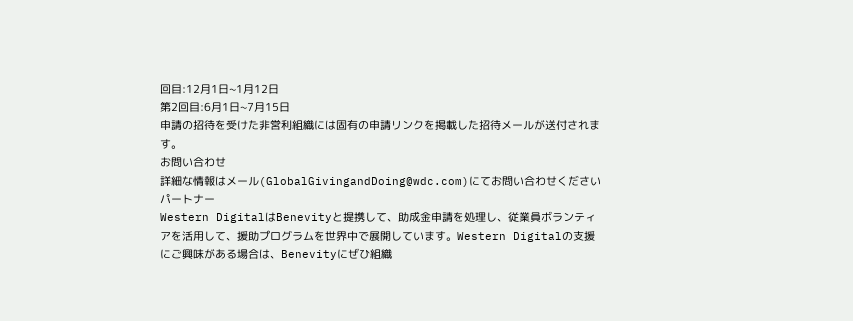回目:12月1日~1月12日
第2回目:6月1日~7月15日
申請の招待を受けた非営利組織には固有の申請リンクを掲載した招待メールが送付されます。
お問い合わせ
詳細な情報はメール(GlobalGivingandDoing@wdc.com)にてお問い合わせください
パートナー
Western DigitalはBenevityと提携して、助成金申請を処理し、従業員ボランティアを活用して、援助プログラムを世界中で展開しています。Western Digitalの支援にご興味がある場合は、Benevityにぜひ組織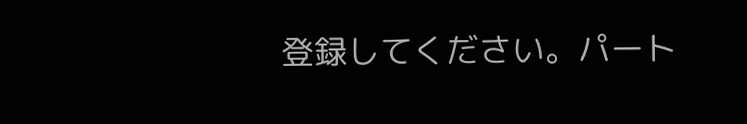登録してください。パート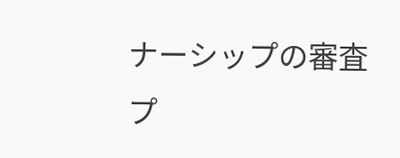ナーシップの審査プ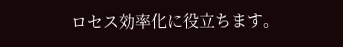ロセス効率化に役立ちます。